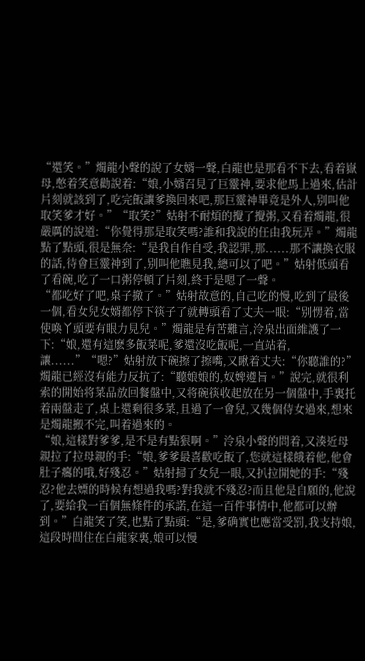“還笑。”燭龍小聲的說了女婿一聲,白龍也是那看不下去,看着嶽母,憋着笑意勸說着:“娘,小婿召見了巨靈神,要求他馬上過來,估計片刻就該到了,吃完飯讓爹換回來吧,那巨靈神畢竟是外人,别叫他取笑爹才好。”“取笑?”姑射不耐煩的攪了攪粥,又看着燭龍,很嚴厲的說道:“你覺得那是取笑嗎?誰和我說的任由我玩弄。”燭龍點了點頭,很是無奈:“是我自作自受,我認罪,那......那不讓換衣服的話,待會巨靈神到了,别叫他瞧見我,總可以了吧。”姑射低頭看了看碗,吃了一口粥停頓了片刻,終于是嗯了一聲。
“都吃好了吧,桌子撤了。”姑射故意的,自己吃的慢,吃到了最後一個,看女兒女婿都停下筷子了就轉頭看了丈夫一眼:“别愣着,當使喚丫頭要有眼力見兒。”燭龍是有苦難言,泠泉出面維護了一下:“娘,還有這麽多飯菜呢,爹還沒吃飯呢,一直站着,讓......”“嗯?”姑射放下碗擦了擦嘴,又瞅着丈夫:“你聽誰的?”燭龍已經沒有能力反抗了:“聽娘娘的,奴婢遵旨。”說完,就很利索的開始将菜品放回餐盤中,又将碗筷收起放在另一個盤中,手裏托着兩盤走了,桌上還剩很多菜,且過了一會兒,又幾個侍女過來,想來是燭龍搬不完,叫着過來的。
“娘,這樣對爹爹,是不是有點狠啊。”泠泉小聲的問着,又湊近母親拉了拉母親的手:“娘,爹爹最喜歡吃飯了,您就這樣餓着他,他會肚子癟的哦,好殘忍。”姑射掃了女兒一眼,又扒拉開她的手:“殘忍?他去嫖的時候有想過我嗎?對我就不殘忍?而且他是自願的,他說了,要給我一百個無條件的承諾,在這一百件事情中,他都可以辦到。”白龍笑了笑,也點了點頭:“是,爹确實也應當受罰,我支持娘,這段時間住在白龍家裏,娘可以慢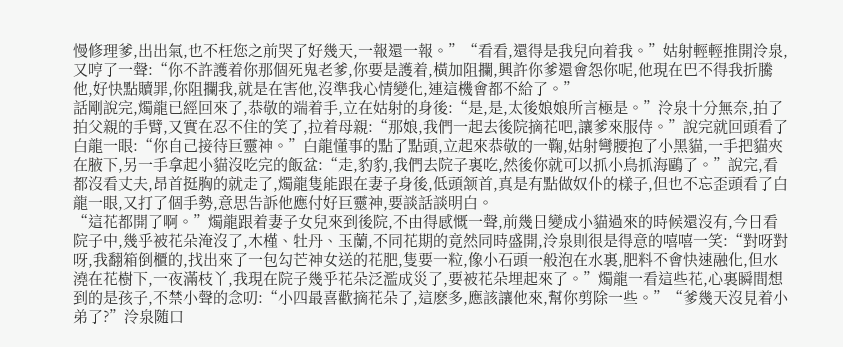慢修理爹,出出氣,也不枉您之前哭了好幾天,一報還一報。”“看看,還得是我兒向着我。”姑射輕輕推開泠泉,又哼了一聲:“你不許護着你那個死鬼老爹,你要是護着,橫加阻攔,興許你爹還會怨你呢,他現在巴不得我折騰他,好快點贖罪,你阻攔我,就是在害他,沒準我心情變化,連這機會都不給了。”
話剛說完,燭龍已經回來了,恭敬的端着手,立在姑射的身後:“是,是,太後娘娘所言極是。”泠泉十分無奈,拍了拍父親的手臂,又實在忍不住的笑了,拉着母親:“那娘,我們一起去後院摘花吧,讓爹來服侍。”說完就回頭看了白龍一眼:“你自己接待巨靈神。”白龍懂事的點了點頭,立起來恭敬的一鞠,姑射彎腰抱了小黑貓,一手把貓夾在腋下,另一手拿起小貓沒吃完的飯盆:“走,豹豹,我們去院子裏吃,然後你就可以抓小鳥抓海鷗了。”說完,看都沒看丈夫,昂首挺胸的就走了,燭龍隻能跟在妻子身後,低頭颔首,真是有點做奴仆的樣子,但也不忘歪頭看了白龍一眼,又打了個手勢,意思告訴他應付好巨靈神,要談話談明白。
“這花都開了啊。”燭龍跟着妻子女兒來到後院,不由得感慨一聲,前幾日變成小貓過來的時候還沒有,今日看院子中,幾乎被花朵淹沒了,木槿、牡丹、玉蘭,不同花期的竟然同時盛開,泠泉則很是得意的嘻嘻一笑:“對呀對呀,我翻箱倒櫃的,找出來了一包勾芒神女送的花肥,隻要一粒,像小石頭一般泡在水裏,肥料不會快速融化,但水澆在花樹下,一夜滿枝丫,我現在院子幾乎花朵泛濫成災了,要被花朵埋起來了。”燭龍一看這些花,心裏瞬間想到的是孩子,不禁小聲的念叨:“小四最喜歡摘花朵了,這麽多,應該讓他來,幫你剪除一些。”“爹幾天沒見着小弟了?”泠泉随口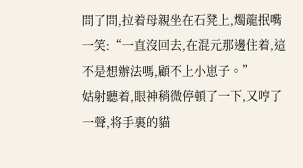問了問,拉着母親坐在石凳上,燭龍抿嘴一笑:“一直沒回去,在混元那邊住着,這不是想辦法嗎,顧不上小崽子。”
姑射聽着,眼神稍微停頓了一下,又哼了一聲,将手裏的貓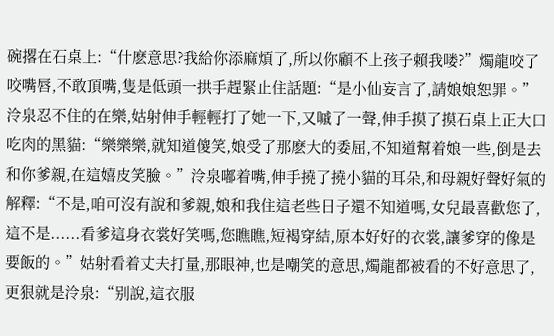碗撂在石桌上:“什麽意思?我給你添麻煩了,所以你顧不上孩子賴我喽?”燭龍咬了咬嘴唇,不敢頂嘴,隻是低頭一拱手趕緊止住話題:“是小仙妄言了,請娘娘恕罪。”泠泉忍不住的在樂,姑射伸手輕輕打了她一下,又嘁了一聲,伸手摸了摸石桌上正大口吃肉的黑貓:“樂樂樂,就知道傻笑,娘受了那麽大的委屈,不知道幫着娘一些,倒是去和你爹親,在這嬉皮笑臉。”泠泉嘟着嘴,伸手撓了撓小貓的耳朵,和母親好聲好氣的解釋:“不是,咱可沒有說和爹親,娘和我住這老些日子還不知道嗎,女兒最喜歡您了,這不是......看爹這身衣裳好笑嗎,您瞧瞧,短褐穿結,原本好好的衣裳,讓爹穿的像是要飯的。”姑射看着丈夫打量,那眼神,也是嘲笑的意思,燭龍都被看的不好意思了,更狠就是泠泉:“别說,這衣服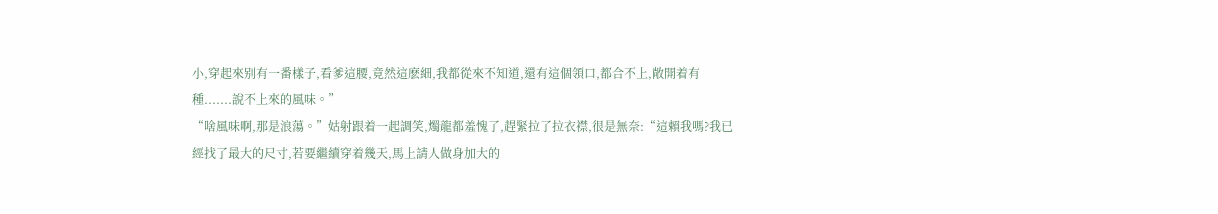小,穿起來别有一番樣子,看爹這腰,竟然這麽細,我都從來不知道,還有這個領口,都合不上,敞開着有種.......說不上來的風味。”
“啥風味啊,那是浪蕩。”姑射跟着一起調笑,燭龍都羞愧了,趕緊拉了拉衣襟,很是無奈:“這賴我嗎?我已經找了最大的尺寸,若要繼續穿着幾天,馬上請人做身加大的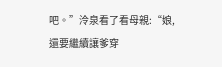吧。”泠泉看了看母親:“娘,還要繼續讓爹穿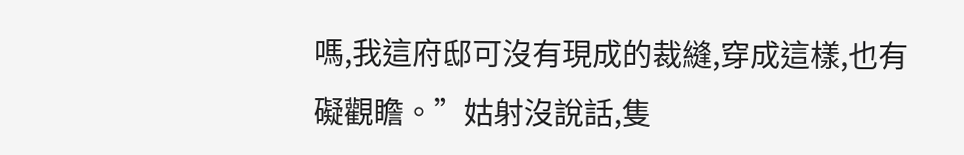嗎,我這府邸可沒有現成的裁縫,穿成這樣,也有礙觀瞻。”姑射沒說話,隻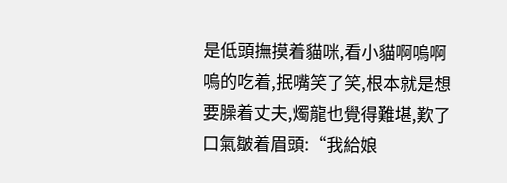是低頭撫摸着貓咪,看小貓啊嗚啊嗚的吃着,抿嘴笑了笑,根本就是想要臊着丈夫,燭龍也覺得難堪,歎了口氣皺着眉頭:“我給娘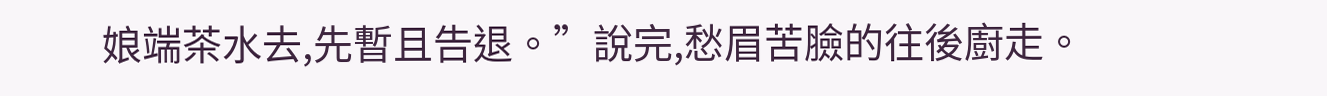娘端茶水去,先暫且告退。”說完,愁眉苦臉的往後廚走。